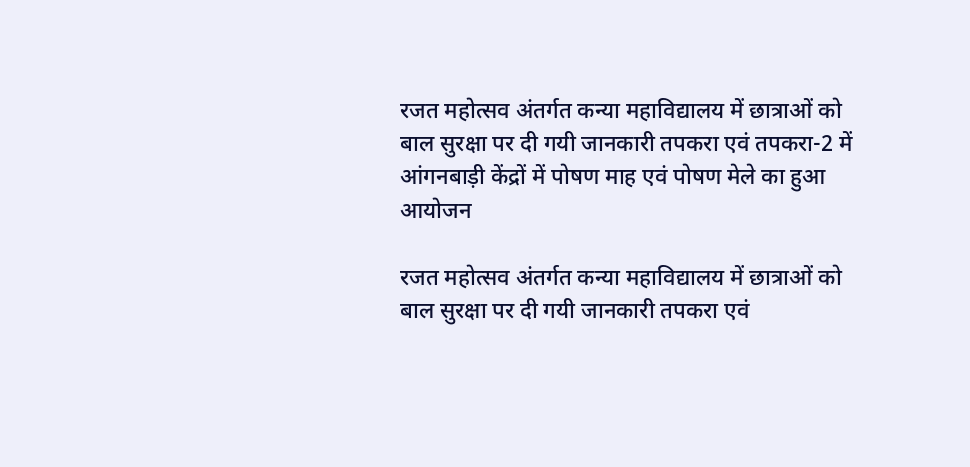रजत महोत्सव अंतर्गत कन्या महाविद्यालय में छात्राओं को बाल सुरक्षा पर दी गयी जानकारी तपकरा एवं तपकरा-2 में आंगनबाड़ी केंद्रों में पोषण माह एवं पोषण मेले का हुआ आयोजन

रजत महोत्सव अंतर्गत कन्या महाविद्यालय में छात्राओं को बाल सुरक्षा पर दी गयी जानकारी तपकरा एवं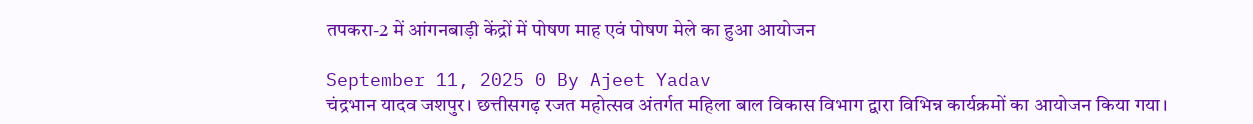तपकरा-2 में आंगनबाड़ी केंद्रों में पोषण माह एवं पोषण मेले का हुआ आयोजन

September 11, 2025 0 By Ajeet Yadav
चंद्रभान यादव जशपुर। छत्तीसगढ़ रजत महोत्सव अंतर्गत महिला बाल विकास विभाग द्वारा विभिन्न कार्यक्रमों का आयोजन किया गया।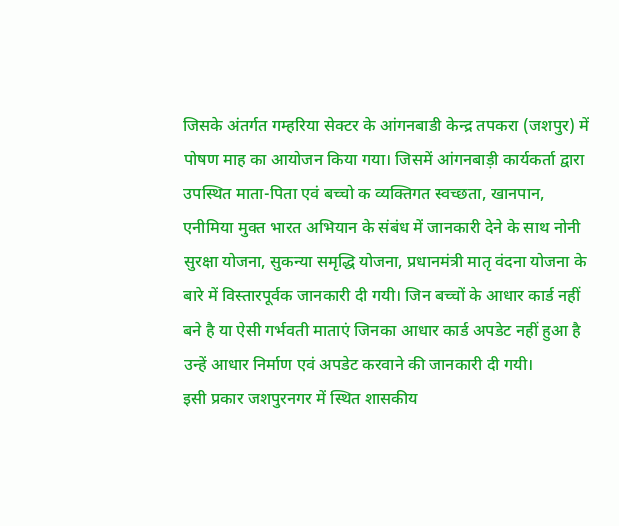जिसके अंतर्गत गम्हरिया सेक्टर के आंगनबाडी केन्द्र तपकरा (जशपुर) में पोषण माह का आयोजन किया गया। जिसमें आंगनबाड़ी कार्यकर्ता द्वारा उपस्थित माता-पिता एवं बच्चो क व्यक्तिगत स्वच्छता, खानपान, एनीमिया मुक्त भारत अभियान के संबंध में जानकारी देने के साथ नोनी सुरक्षा योजना, सुकन्या समृद्धि योजना, प्रधानमंत्री मातृ वंदना योजना के बारे में विस्तारपूर्वक जानकारी दी गयी। जिन बच्चों के आधार कार्ड नहीं बने है या ऐसी गर्भवती माताएं जिनका आधार कार्ड अपडेट नहीं हुआ है उन्हें आधार निर्माण एवं अपडेट करवाने की जानकारी दी गयी।
इसी प्रकार जशपुरनगर में स्थित शासकीय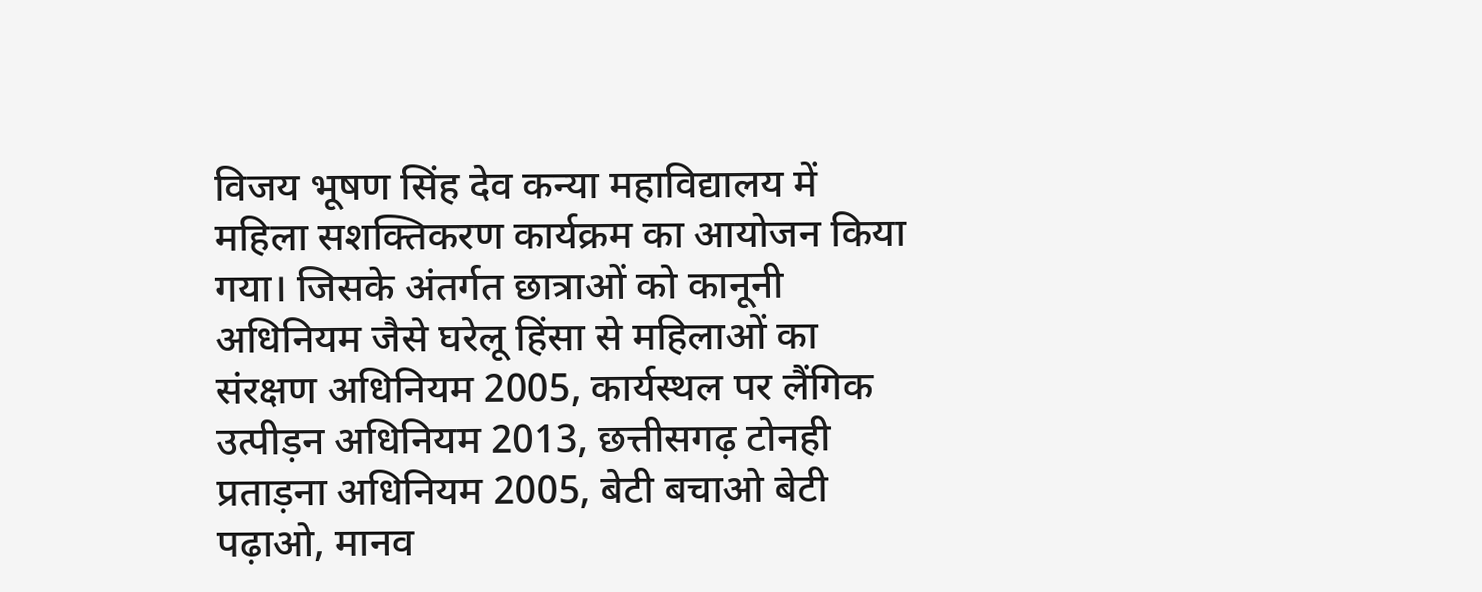विजय भूषण सिंह देव कन्या महाविद्यालय में महिला सशक्तिकरण कार्यक्रम का आयोजन किया गया। जिसके अंतर्गत छात्राओं को कानूनी अधिनियम जैसे घरेलू हिंसा से महिलाओं का संरक्षण अधिनियम 2005, कार्यस्थल पर लैंगिक उत्पीड़न अधिनियम 2013, छत्तीसगढ़ टोनही प्रताड़ना अधिनियम 2005, बेटी बचाओ बेटी पढ़ाओ, मानव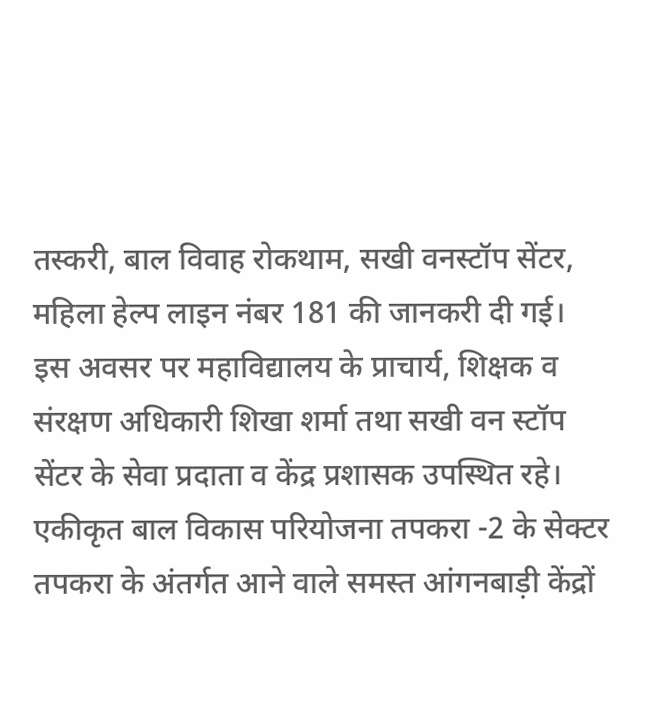तस्करी, बाल विवाह रोकथाम, सखी वनस्टॉप सेंटर, महिला हेल्प लाइन नंबर 181 की जानकरी दी गई। इस अवसर पर महाविद्यालय के प्राचार्य, शिक्षक व संरक्षण अधिकारी शिखा शर्मा तथा सखी वन स्टॉप सेंटर के सेवा प्रदाता व केंद्र प्रशासक उपस्थित रहे।
एकीकृत बाल विकास परियोजना तपकरा -2 के सेक्टर तपकरा के अंतर्गत आने वाले समस्त आंगनबाड़ी केंद्रों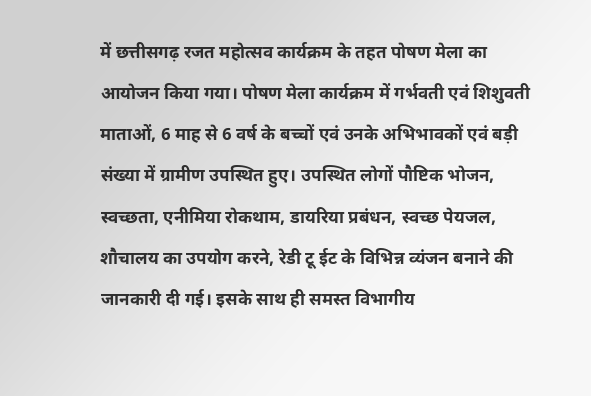में छत्तीसगढ़ रजत महोत्सव कार्यक्रम के तहत पोषण मेला का आयोजन किया गया। पोषण मेला कार्यक्रम में गर्भवती एवं शिशुवती माताओं, 6 माह से 6 वर्ष के बच्चों एवं उनके अभिभावकों एवं बड़ी संख्या में ग्रामीण उपस्थित हुए। उपस्थित लोगों पौष्टिक भोजन, स्वच्छता, एनीमिया रोकथाम, डायरिया प्रबंधन, स्वच्छ पेयजल, शौचालय का उपयोग करने, रेडी टू ईट के विभिन्न व्यंजन बनाने की जानकारी दी गई। इसके साथ ही समस्त विभागीय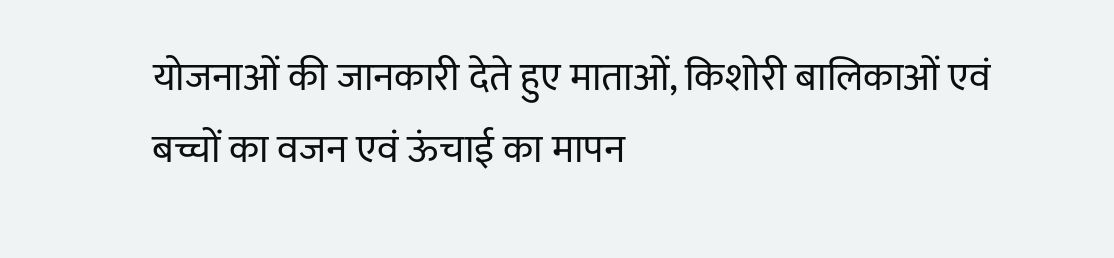योजनाओं की जानकारी देते हुए माताओं, किशोरी बालिकाओं एवं बच्चों का वजन एवं ऊंचाई का मापन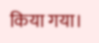किया गया।